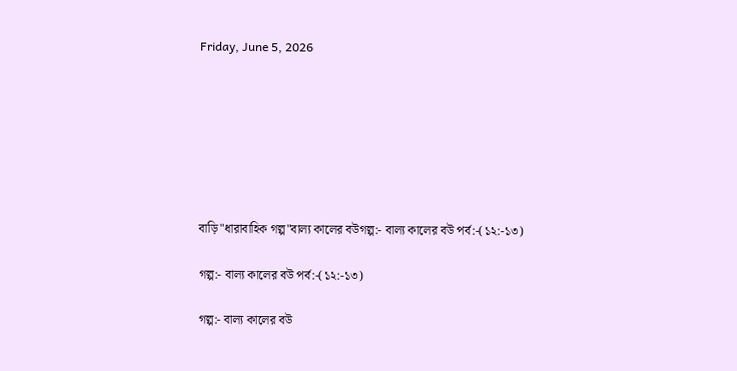Friday, June 5, 2026







বাড়ি"ধারাবাহিক গল্প"বাল্য কালের বউগল্প:- বাল্য কালের বউ পর্ব:-(১২:-১৩)

গল্প:- বাল্য কালের বউ পর্ব:-(১২:-১৩)

গল্প:- বাল্য কালের বউ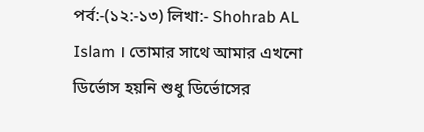পর্ব:-(১২:-১৩) লিখা:- Shohrab AL Islam । তোমার সাথে আমার এখনো ডির্ভোস হয়নি শুধু ডির্ভোসের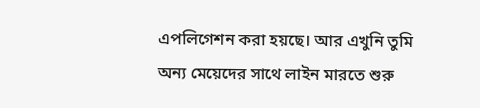এপলিগেশন করা হয়ছে। আর এখুনি তুমি অন্য মেয়েদের সাথে লাইন মারতে শুরু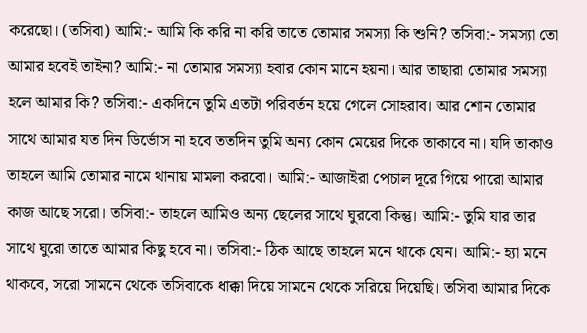করেছো। (তসিবা) আমি:- আমি কি করি না করি তাতে তোমার সমস্যা কি শুনি? তসিবা:- সমস্যা তো আমার হবেই তাইনা? আমি:- না তোমার সমস্যা হবার কোন মানে হয়না। আর তাছারা তোমার সমস্যা হলে আমার কি? তসিবা:- একদিনে তুমি এতটা পরিবর্তন হয়ে গেলে সোহরাব। আর শোন তোমার সাথে আমার যত দিন ডির্ভোস না হবে ততদিন তুমি অন্য কোন মেয়ের দিকে তাকাবে না। যদি তাকাও তাহলে আমি তোমার নামে থানায় মামলা করবো। আমি:- আজাইরা পেচাল দূরে গিয়ে পারো আমার কাজ আছে সরো। তসিবা:- তাহলে আমিও অন্য ছেলের সাথে ঘুরবো কিন্তু। আমি:- তুমি যার তার সাথে ঘুরো তাতে আমার কিছু হবে না। তসিবা:- ঠিক আছে তাহলে মনে থাকে যেন। আমি:- হ্যা মনে থাকবে, সরো সামনে থেকে তসিবাকে ধাক্কা দিয়ে সামনে থেকে সরিয়ে দিয়েছি। তসিবা আমার দিকে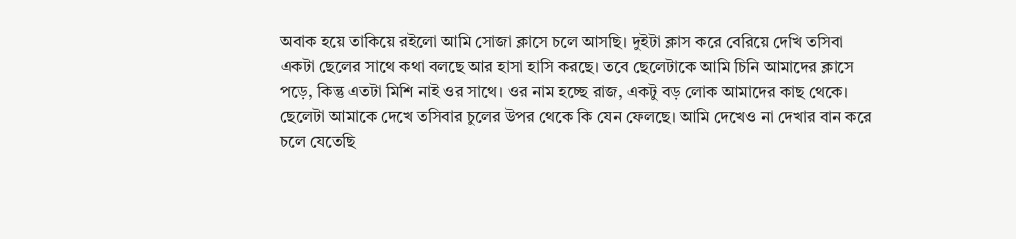অবাক হয়ে তাকিয়ে রইলো আমি সোজা ক্লাসে চলে আসছি। দুইটা ক্লাস করে বেরিয়ে দেখি তসিবা একটা ছেলের সাথে কথা বলছে আর হাসা হাসি করছে। তবে ছেলেটাকে আমি চিনি আমাদের ক্লাসে পড়ে, কিন্তু এতটা মিশি নাই ওর সাথে। ওর নাম হচ্ছে রাজ, একটু বড় লোক আমাদের কাছ থেকে। ছেলেটা আমাকে দেখে তসিবার চুলের উপর থেকে কি যেন ফেলছে। আমি দেখেও না দেখার বান করে চলে যেতেছি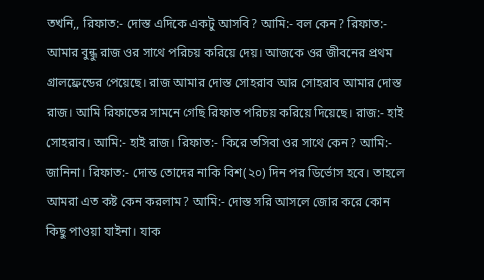তখনি,, রিফাত:- দোস্ত এদিকে একটু আসবি? আমি:- বল কেন? রিফাত:- আমার বুন্ধু রাজ ওর সাথে পরিচয় করিয়ে দেয়। আজকে ওর জীবনের প্রথম গ্রালফ্রেন্ডের পেয়েছে। রাজ আমার দোস্ত সোহরাব আর সোহরাব আমার দোস্ত রাজ। আমি রিফাতের সামনে গেছি রিফাত পরিচয় করিয়ে দিয়েছে। রাজ:- হাই সোহরাব। আমি:- হাই রাজ। রিফাত:- কিরে তসিবা ওর সাথে কেন? আমি:- জানিনা। রিফাত:- দোস্ত তোদের নাকি বিশ(২০) দিন পর ডির্ভোস হবে। তাহলে আমরা এত কষ্ট কেন করলাম? আমি:- দোস্ত সরি আসলে জোর করে কোন কিছু পাওয়া যাইনা। যাক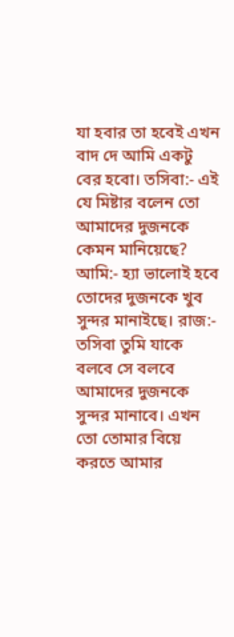যা হবার তা হবেই এখন বাদ দে আমি একটু বের হবো। তসিবা:- এই যে মিষ্টার বলেন তো আমাদের দুজনকে কেমন মানিয়েছে? আমি:- হ্যা ভালোই হবে তোদের দুজনকে খুব সুন্দর মানাইছে। রাজ:- তসিবা তুমি যাকে বলবে সে বলবে আমাদের দুজনকে সুন্দর মানাবে। এখন তো তোমার বিয়ে করতে আমার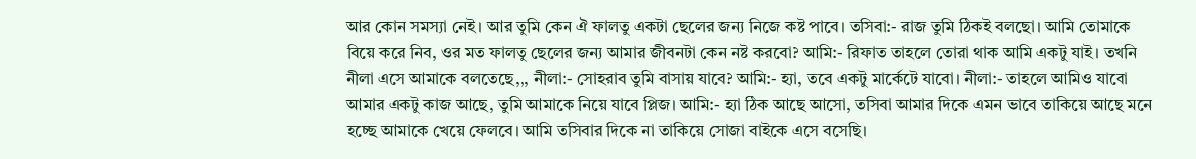আর কোন সমস্যা নেই। আর তুমি কেন ঐ ফালতু একটা ছেলের জন্য নিজে কষ্ট পাবে। তসিবা:- রাজ তুমি ঠিকই বলছো। আমি তোমাকে বিয়ে করে নিব, ওর মত ফালতু ছেলের জন্য আমার জীবনটা কেন নষ্ট করবো? আমি:- রিফাত তাহলে তোরা থাক আমি একটু যাই। তখনি নীলা এসে আমাকে বলতেছে,,, নীলা:- সোহরাব তুমি বাসায় যাবে? আমি:- হ্যা, তবে একটু মার্কেটে যাবো। নীলা:- তাহলে আমিও যাবো আমার একটু কাজ আছে, তুমি আমাকে নিয়ে যাবে প্লিজ। আমি:- হ্যা ঠিক আছে আসো, তসিবা আমার দিকে এমন ভাবে তাকিয়ে আছে মনে হচ্ছে আমাকে খেয়ে ফেলবে। আমি তসিবার দিকে না তাকিয়ে সোজা বাইকে এসে বসেছি।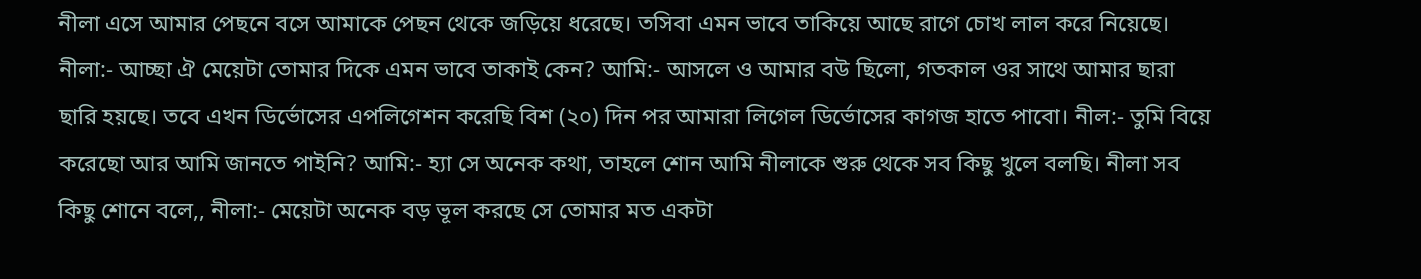নীলা এসে আমার পেছনে বসে আমাকে পেছন থেকে জড়িয়ে ধরেছে। তসিবা এমন ভাবে তাকিয়ে আছে রাগে চোখ লাল করে নিয়েছে। নীলা:- আচ্ছা ঐ মেয়েটা তোমার দিকে এমন ভাবে তাকাই কেন? আমি:- আসলে ও আমার বউ ছিলো, গতকাল ওর সাথে আমার ছারা ছারি হয়ছে। তবে এখন ডির্ভোসের এপলিগেশন করেছি বিশ (২০) দিন পর আমারা লিগেল ডির্ভোসের কাগজ হাতে পাবো। নীল:- তুমি বিয়ে করেছো আর আমি জানতে পাইনি? আমি:- হ্যা সে অনেক কথা, তাহলে শোন আমি নীলাকে শুরু থেকে সব কিছু খুলে বলছি। নীলা সব কিছু শোনে বলে,, নীলা:- মেয়েটা অনেক বড় ভূল করছে সে তোমার মত একটা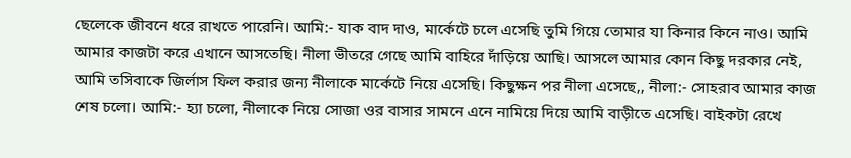ছেলেকে জীবনে ধরে রাখতে পারেনি। আমি:- যাক বাদ দাও, মার্কেটে চলে এসেছি তুমি গিয়ে তোমার যা কিনার কিনে নাও। আমি আমার কাজটা করে এখানে আসতেছি। নীলা ভীতরে গেছে আমি বাহিরে দাঁড়িয়ে আছি। আসলে আমার কোন কিছু দরকার নেই, আমি তসিবাকে জির্লাস ফিল করার জন্য নীলাকে মার্কেটে নিয়ে এসেছি। কিছুক্ষন পর নীলা এসেছে,, নীলা:- সোহরাব আমার কাজ শেষ চলো। আমি:- হ্যা চলো, নীলাকে নিয়ে সোজা ওর বাসার সামনে এনে নামিয়ে দিয়ে আমি বাড়ীতে এসেছি। বাইকটা রেখে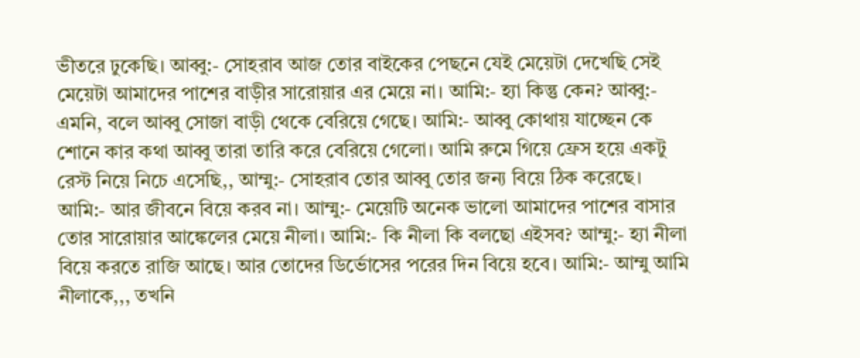ভীতরে ঢুকেছি। আব্বু:- সোহরাব আজ তোর বাইকের পেছনে যেই মেয়েটা দেখেছি সেই মেয়েটা আমাদের পাশের বাড়ীর সারোয়ার এর মেয়ে না। আমি:- হ্যা কিন্তু কেন? আব্বু:- এমনি, বলে আব্বু সোজা বাড়ী থেকে বেরিয়ে গেছে। আমি:- আব্বু কোথায় যাচ্ছেন কে শোনে কার কথা আব্বু তারা তারি করে বেরিয়ে গেলো। আমি রুমে গিয়ে ফ্রেস হয়ে একটু রেস্ট নিয়ে নিচে এসেছি,, আম্মু:- সোহরাব তোর আব্বু তোর জন্য বিয়ে ঠিক করেছে। আমি:- আর জীবনে বিয়ে করব না। আম্মু:- মেয়েটি অনেক ভালো আমাদের পাশের বাসার তোর সারোয়ার আঙ্কেলের মেয়ে নীলা। আমি:- কি নীলা কি বলছো এইসব? আম্মু:- হ্যা নীলা বিয়ে করতে রাজি আছে। আর তোদের ডির্ভোসের পরের দিন বিয়ে হবে। আমি:- আম্মু আমি নীলাকে,,, তখনি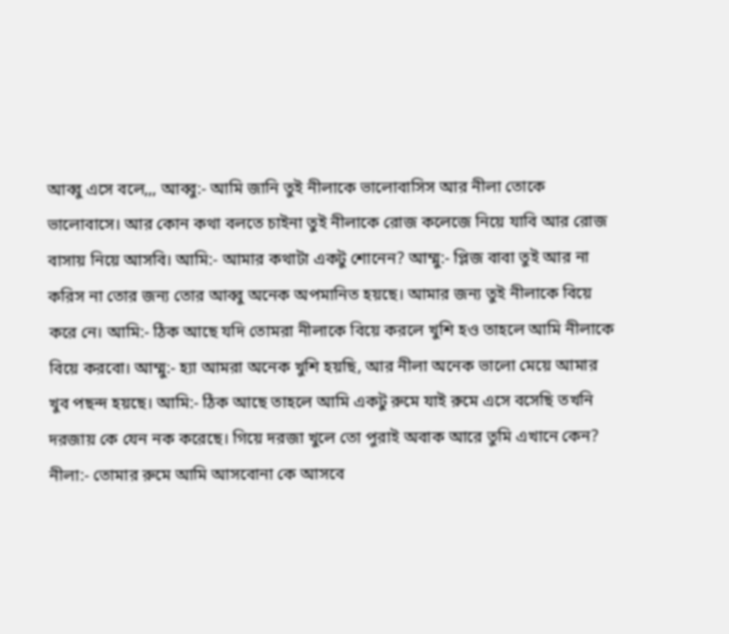আব্বু এসে বলে,,, আব্বু:- আমি জানি তুই নীলাকে ভালোবাসিস আর নীলা তোকে ভালোবাসে। আর কোন কথা বলতে চাইনা তুই নীলাকে রোজ কলেজে নিয়ে যাবি আর রোজ বাসায় নিয়ে আসবি। আমি:- আমার কথাটা একটু শোনেন? আম্মু:- প্লিজ বাবা তুই আর না করিস না তোর জন্য তোর আব্বু অনেক অপমানিত হয়ছে। আমার জন্য তুই নীলাকে বিয়ে করে নে। আমি:- ঠিক আছে যদি তোমরা নীলাকে বিয়ে করলে খুশি হও তাহলে আমি নীলাকে বিয়ে করবো। আম্মু:- হ্যা আমরা অনেক খুশি হয়ছি, আর নীলা অনেক ভালো মেয়ে আমার খুব পছন্দ হয়ছে। আমি:- ঠিক আছে তাহলে আমি একটু রুমে যাই রুমে এসে বসেছি তখনি দরজায় কে যেন নক করেছে। গিয়ে দরজা খুলে তো পুরাই অবাক আরে তুমি এখানে কেন? নীলা:- তোমার রুমে আমি আসবোনা কে আসবে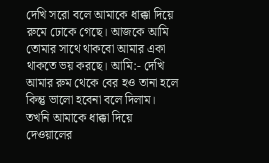দেখি সরো বলে আমাকে ধাক্কা দিয়ে রুমে ঢোকে গেছে। আজকে আমি তোমার সাথে থাকবো আমার একা থাকতে ভয় করছে। আমি:- দেখি আমার রুম থেকে বের হও তানা হলে কিন্তু ভালো হবেনা বলে দিলাম। তখনি আমাকে ধাক্কা দিয়ে দেওয়ালের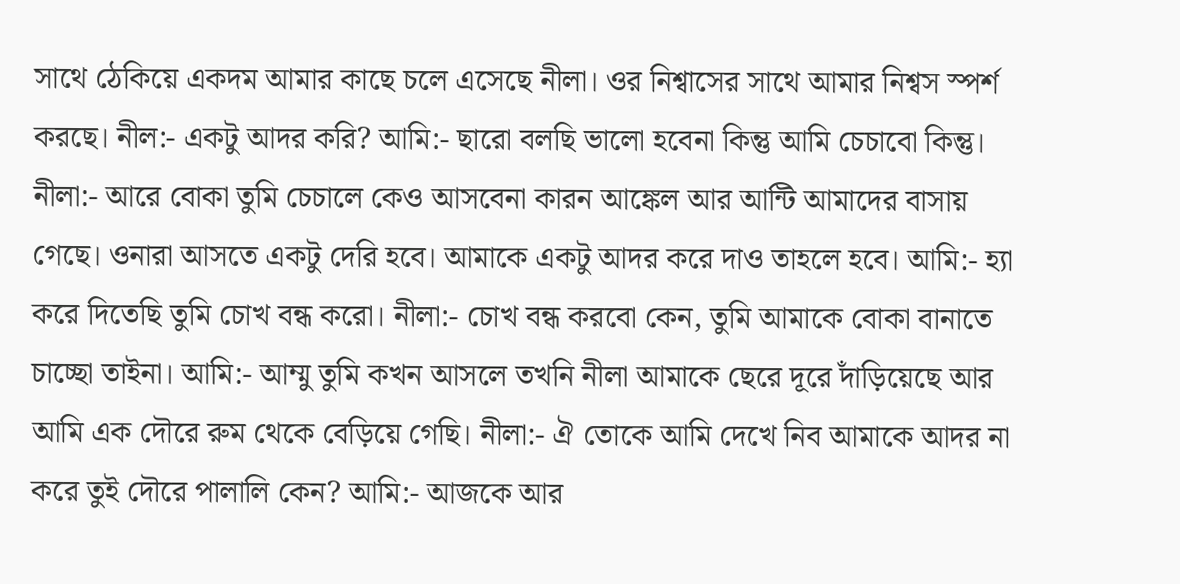সাথে ঠেকিয়ে একদম আমার কাছে চলে এসেছে নীলা। ওর নিশ্বাসের সাথে আমার নিশ্বস স্পর্শ করছে। নীল:- একটু আদর করি? আমি:- ছারো বলছি ভালো হবেনা কিন্তু আমি চেচাবো কিন্তু। নীলা:- আরে বোকা তুমি চেচালে কেও আসবেনা কারন আঙ্কেল আর আন্টি আমাদের বাসায় গেছে। ওনারা আসতে একটু দেরি হবে। আমাকে একটু আদর করে দাও তাহলে হবে। আমি:- হ্যা করে দিতেছি তুমি চোখ বন্ধ করো। নীলা:- চোখ বন্ধ করবো কেন, তুমি আমাকে বোকা বানাতে চাচ্ছো তাইনা। আমি:- আম্মু তুমি কখন আসলে তখনি নীলা আমাকে ছেরে দূরে দাঁড়িয়েছে আর আমি এক দৌরে রুম থেকে বেড়িয়ে গেছি। নীলা:- ঐ তোকে আমি দেখে নিব আমাকে আদর না করে তুই দৌরে পালালি কেন? আমি:- আজকে আর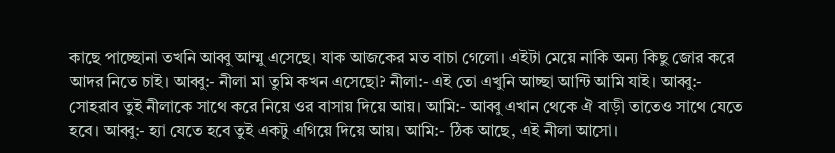কাছে পাচ্ছোনা তখনি আব্বু আম্মু এসেছে। যাক আজকের মত বাচা গেলো। এইটা মেয়ে নাকি অন্য কিছু জোর করে আদর নিতে চাই। আব্বু:- নীলা মা তুমি কখন এসেছো? নীলা:- এই তো এখুনি আচ্ছা আন্টি আমি যাই। আব্বু:- সোহরাব তুই নীলাকে সাথে করে নিয়ে ওর বাসায় দিয়ে আয়। আমি:- আব্বু এখান থেকে ঐ বাড়ী তাতেও সাথে যেতে হবে। আব্বু:- হ্যা যেতে হবে তুই একটু এগিয়ে দিয়ে আয়। আমি:- ঠিক আছে, এই নীলা আসো।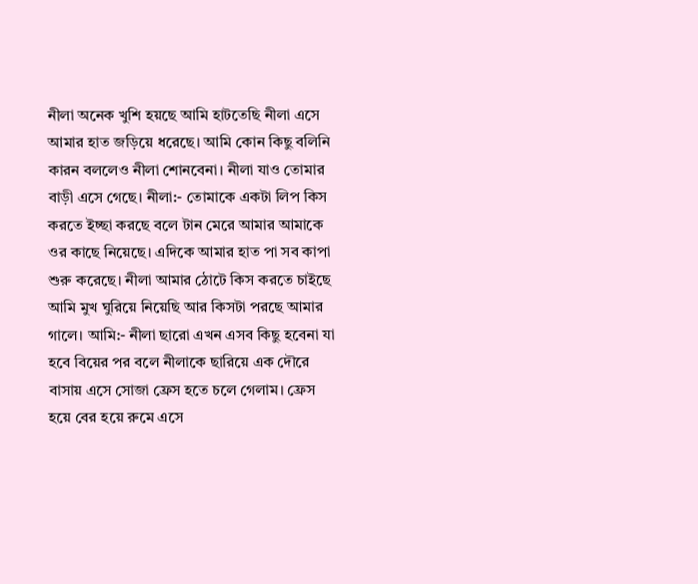নীলা অনেক খুশি হয়ছে আমি হাটতেছি নীলা এসে আমার হাত জড়িয়ে ধরেছে। আমি কোন কিছু বলিনি কারন বললেও নীলা শোনবেনা। নীলা যাও তোমার বাড়ী এসে গেছে। নীলা:- তোমাকে একটা লিপ কিস করতে ইচ্ছা করছে বলে টান মেরে আমার আমাকে ওর কাছে নিয়েছে। এদিকে আমার হাত পা সব কাপা শুরু করেছে। নীলা আমার ঠোটে কিস করতে চাইছে আমি মুখ ঘুরিয়ে নিয়েছি আর কিসটা পরছে আমার গালে। আমি:- নীলা ছারো এখন এসব কিছু হবেনা যা হবে বিয়ের পর বলে নীলাকে ছারিয়ে এক দৌরে বাসায় এসে সোজা ফ্রেস হতে চলে গেলাম। ফ্রেস হয়ে বের হয়ে রুমে এসে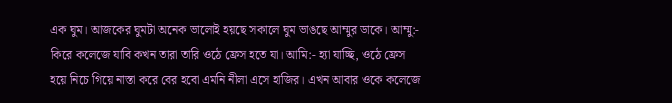এক ঘুম। আজকের ঘুমটা অনেক ভালোই হয়ছে সকালে ঘুম ভাঙছে আম্মুর ডাকে। আম্মু:- কিরে কলেজে যাবি কখন তারা তারি ওঠে ফ্রেস হতে যা। আমি:- হ্যা যাচ্ছি, ওঠে ফ্রেস হয়ে নিচে গিয়ে নাস্তা করে বের হবো এমনি নীলা এসে হাজির। এখন আবার ওকে কলেজে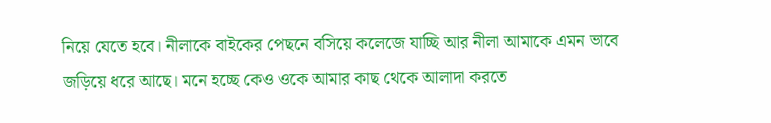নিয়ে যেতে হবে। নীলাকে বাইকের পেছনে বসিয়ে কলেজে যাচ্ছি আর নীলা আমাকে এমন ভাবে জড়িয়ে ধরে আছে। মনে হচ্ছে কেও ওকে আমার কাছ থেকে আলাদা করতে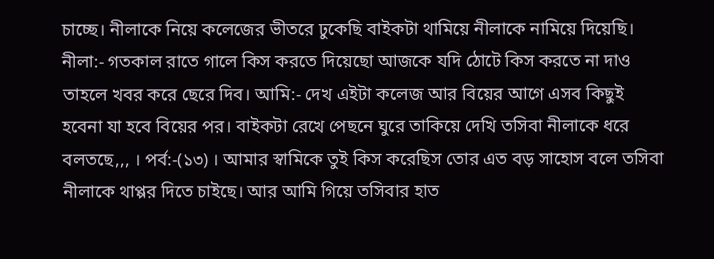চাচ্ছে। নীলাকে নিয়ে কলেজের ভীতরে ঢুকেছি বাইকটা থামিয়ে নীলাকে নামিয়ে দিয়েছি। নীলা:- গতকাল রাতে গালে কিস করতে দিয়েছো আজকে যদি ঠোটে কিস করতে না দাও তাহলে খবর করে ছেরে দিব। আমি:- দেখ এইটা কলেজ আর বিয়ের আগে এসব কিছুই হবেনা যা হবে বিয়ের পর। বাইকটা রেখে পেছনে ঘুরে তাকিয়ে দেখি তসিবা নীলাকে ধরে বলতছে,,, । পর্ব:-(১৩) । আমার স্বামিকে তুই কিস করেছিস তোর এত বড় সাহোস বলে তসিবা নীলাকে থাপ্পর দিতে চাইছে। আর আমি গিয়ে তসিবার হাত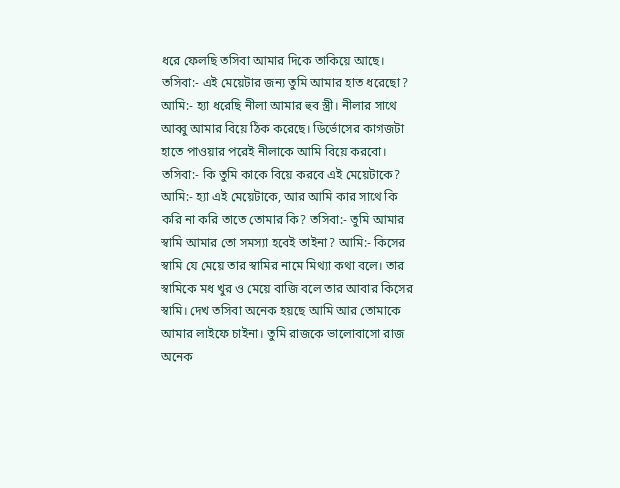ধরে ফেলছি তসিবা আমার দিকে তাকিয়ে আছে। তসিবা:- এই মেয়েটার জন্য তুমি আমার হাত ধরেছো? আমি:- হ্যা ধরেছি নীলা আমার হুব স্ত্রী। নীলার সাথে আব্বু আমার বিয়ে ঠিক করেছে। ডির্ভোসের কাগজটা হাতে পাওয়ার পরেই নীলাকে আমি বিয়ে করবো। তসিবা:- কি তুমি কাকে বিয়ে করবে এই মেয়েটাকে? আমি:- হ্যা এই মেয়েটাকে, আর আমি কার সাথে কি করি না করি তাতে তোমার কি? তসিবা:- তুমি আমার স্বামি আমার তো সমস্যা হবেই তাইনা? আমি:- কিসের স্বামি যে মেয়ে তার স্বামির নামে মিথ্যা কথা বলে। তার স্বামিকে মধ খুর ও মেয়ে বাজি বলে তার আবার কিসের স্বামি। দেখ তসিবা অনেক হয়ছে আমি আর তোমাকে আমার লাইফে চাইনা। তুমি রাজকে ভালোবাসো রাজ অনেক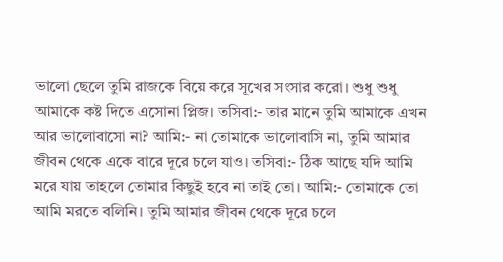ভালো ছেলে তুমি রাজকে বিয়ে করে সূখের সংসার করো। শুধু শুধু আমাকে কষ্ট দিতে এসোনা প্লিজ। তসিবা:- তার মানে তুমি আমাকে এখন আর ভালোবাসো না? আমি:- না তোমাকে ভালোবাসি না, তুমি আমার জীবন থেকে একে বারে দূরে চলে যাও। তসিবা:- ঠিক আছে যদি আমি মরে যায় তাহলে তোমার কিছুই হবে না তাই তো। আমি:- তোমাকে তো আমি মরতে বলিনি। তুমি আমার জীবন থেকে দূরে চলে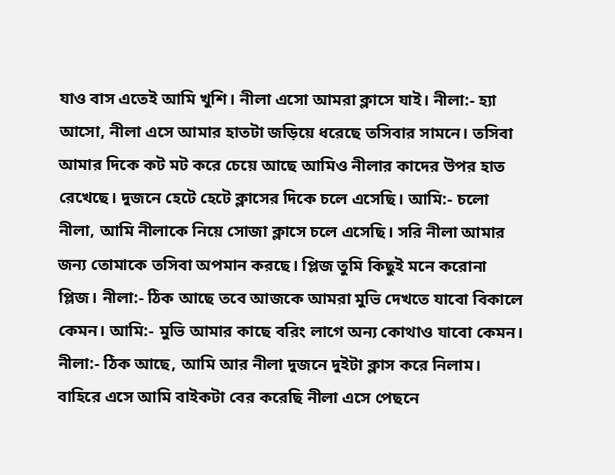যাও বাস এতেই আমি খুশি। নীলা এসো আমরা ক্লাসে যাই। নীলা:- হ্যা আসো, নীলা এসে আমার হাতটা জড়িয়ে ধরেছে তসিবার সামনে। তসিবা আমার দিকে কট মট করে চেয়ে আছে আমিও নীলার কাদের উপর হাত রেখেছে। দুজনে হেটে হেটে ক্লাসের দিকে চলে এসেছি। আমি:- চলো নীলা, আমি নীলাকে নিয়ে সোজা ক্লাসে চলে এসেছি। সরি নীলা আমার জন্য তোমাকে তসিবা অপমান করছে। প্লিজ তুমি কিছুই মনে করোনা প্লিজ। নীলা:- ঠিক আছে তবে আজকে আমরা মুভি দেখতে যাবো বিকালে কেমন। আমি:- মুভি আমার কাছে বরিং লাগে অন্য কোথাও যাবো কেমন। নীলা:- ঠিক আছে, আমি আর নীলা দুজনে দুইটা ক্লাস করে নিলাম। বাহিরে এসে আমি বাইকটা বের করেছি নীলা এসে পেছনে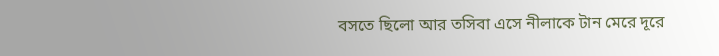বসতে ছিলো আর তসিবা এসে নীলাকে টান মেরে দূরে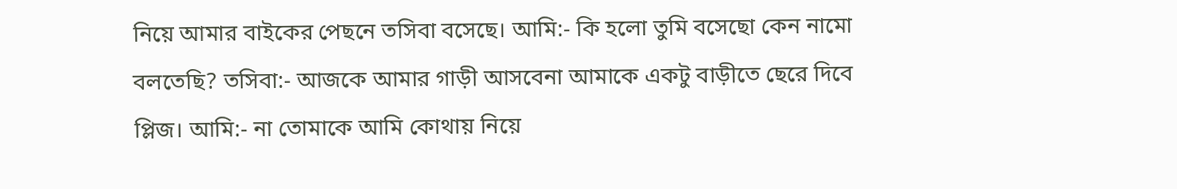নিয়ে আমার বাইকের পেছনে তসিবা বসেছে। আমি:- কি হলো তুমি বসেছো কেন নামো বলতেছি? তসিবা:- আজকে আমার গাড়ী আসবেনা আমাকে একটু বাড়ীতে ছেরে দিবে প্লিজ। আমি:- না তোমাকে আমি কোথায় নিয়ে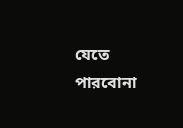যেতে পারবোনা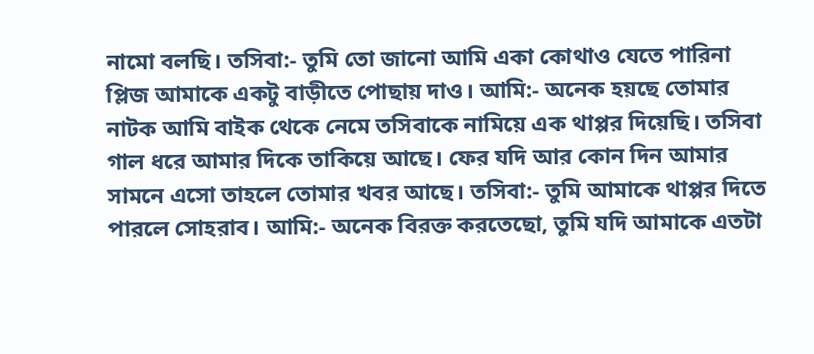নামো বলছি। তসিবা:- তুমি তো জানো আমি একা কোথাও যেতে পারিনা প্লিজ আমাকে একটু বাড়ীতে পোছায় দাও। আমি:- অনেক হয়ছে তোমার নাটক আমি বাইক থেকে নেমে তসিবাকে নামিয়ে এক থাপ্পর দিয়েছি। তসিবা গাল ধরে আমার দিকে তাকিয়ে আছে। ফের যদি আর কোন দিন আমার সামনে এসো তাহলে তোমার খবর আছে। তসিবা:- তুমি আমাকে থাপ্পর দিতে পারলে সোহরাব। আমি:- অনেক বিরক্ত করতেছো, তুমি যদি আমাকে এতটা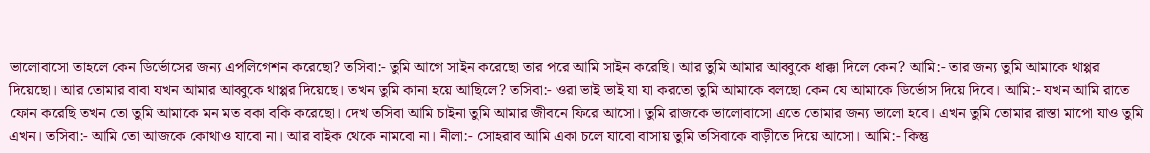ভালোবাসো তাহলে কেন ডির্ভোসের জন্য এপলিগেশন করেছো? তসিবা:- তুমি আগে সাইন করেছো তার পরে আমি সাইন করেছি। আর তুমি আমার আব্বুকে ধাক্কা দিলে কেন? আমি:- তার জন্য তুমি আমাকে থাপ্পর দিয়েছো। আর তোমার বাবা যখন আমার আব্বুকে থাপ্পর দিয়েছে। তখন তুমি কানা হয়ে আছিলে? তসিবা:- ওরা ভাই ভাই যা যা করতো তুমি আমাকে বলছো কেন যে আমাকে ডির্ভোস দিয়ে দিবে। আমি:- যখন আমি রাতে ফোন করেছি তখন তো তুমি আমাকে মন মত বকা বকি করেছো। দেখ তসিবা আমি চাইনা তুমি আমার জীবনে ফিরে আসো। তুমি রাজকে ভালোবাসো এতে তোমার জন্য ভালো হবে। এখন তুমি তোমার রাস্তা মাপো যাও তুমি এখন। তসিবা:- আমি তো আজকে কোথাও যাবো না। আর বাইক থেকে নামবো না। নীলা:- সোহরাব আমি একা চলে যাবো বাসায় তুমি তসিবাকে বাড়ীতে দিয়ে আসো। আমি:- কিন্তু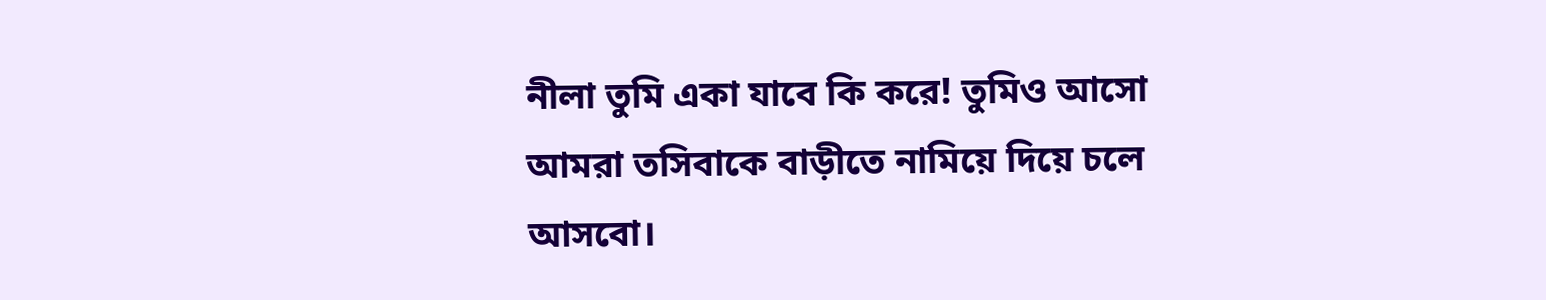নীলা তুমি একা যাবে কি করে! তুমিও আসো আমরা তসিবাকে বাড়ীতে নামিয়ে দিয়ে চলে আসবো।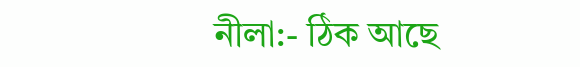নীলা:- ঠিক আছে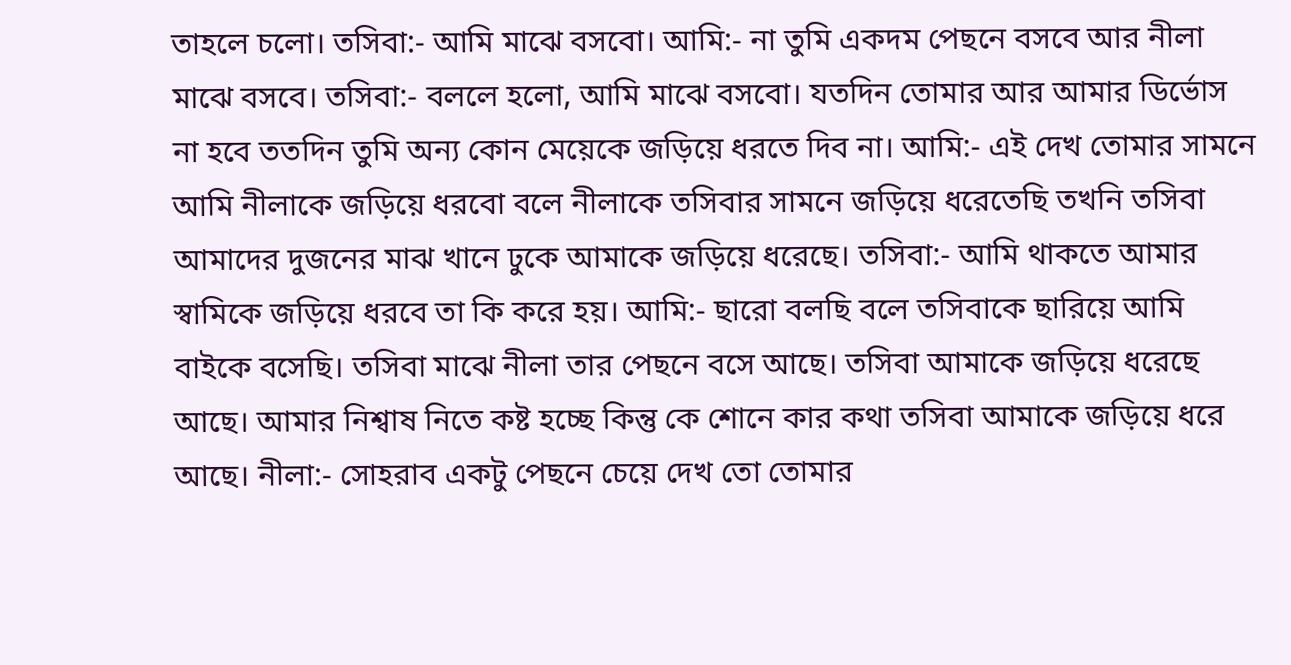তাহলে চলো। তসিবা:- আমি মাঝে বসবো। আমি:- না তুমি একদম পেছনে বসবে আর নীলা মাঝে বসবে। তসিবা:- বললে হলো, আমি মাঝে বসবো। যতদিন তোমার আর আমার ডির্ভোস না হবে ততদিন তুমি অন্য কোন মেয়েকে জড়িয়ে ধরতে দিব না। আমি:- এই দেখ তোমার সামনে আমি নীলাকে জড়িয়ে ধরবো বলে নীলাকে তসিবার সামনে জড়িয়ে ধরেতেছি তখনি তসিবা আমাদের দুজনের মাঝ খানে ঢুকে আমাকে জড়িয়ে ধরেছে। তসিবা:- আমি থাকতে আমার স্বামিকে জড়িয়ে ধরবে তা কি করে হয়। আমি:- ছারো বলছি বলে তসিবাকে ছারিয়ে আমি বাইকে বসেছি। তসিবা মাঝে নীলা তার পেছনে বসে আছে। তসিবা আমাকে জড়িয়ে ধরেছে আছে। আমার নিশ্বাষ নিতে কষ্ট হচ্ছে কিন্তু কে শোনে কার কথা তসিবা আমাকে জড়িয়ে ধরে আছে। নীলা:- সোহরাব একটু পেছনে চেয়ে দেখ তো তোমার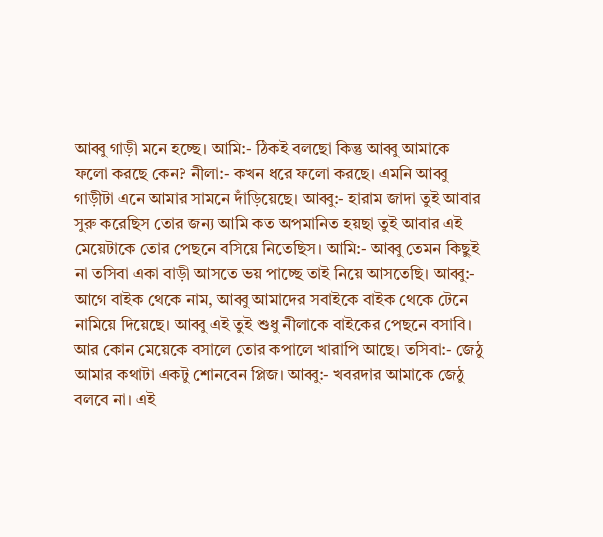আব্বু গাড়ী মনে হচ্ছে। আমি:- ঠিকই বলছো কিন্তু আব্বু আমাকে ফলো করছে কেন? নীলা:- কখন ধরে ফলো করছে। এমনি আব্বু গাড়ীটা এনে আমার সামনে দাঁড়িয়েছে। আব্বু:- হারাম জাদা তুই আবার সুরু করেছিস তোর জন্য আমি কত অপমানিত হয়ছা তুই আবার এই মেয়েটাকে তোর পেছনে বসিয়ে নিতেছিস। আমি:- আব্বু তেমন কিছুই না তসিবা একা বাড়ী আসতে ভয় পাচ্ছে তাই নিয়ে আসতেছি। আব্বু:- আগে বাইক থেকে নাম, আব্বু আমাদের সবাইকে বাইক থেকে টেনে নামিয়ে দিয়েছে। আব্বু এই তুই শুধু নীলাকে বাইকের পেছনে বসাবি। আর কোন মেয়েকে বসালে তোর কপালে খারাপি আছে। তসিবা:- জেঠু আমার কথাটা একটু শোনবেন প্লিজ। আব্বু:- খবরদার আমাকে জেঠু বলবে না। এই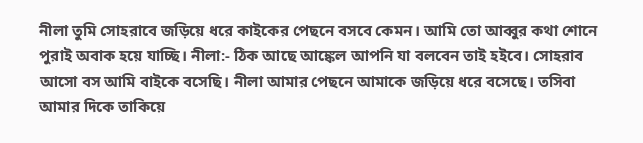নীলা তুমি সোহরাবে জড়িয়ে ধরে কাইকের পেছনে বসবে কেমন। আমি তো আব্বুর কথা শোনে পুরাই অবাক হয়ে যাচ্ছি। নীলা:- ঠিক আছে আঙ্কেল আপনি যা বলবেন তাই হইবে। সোহরাব আসো বস আমি বাইকে বসেছি। নীলা আমার পেছনে আমাকে জড়িয়ে ধরে বসেছে। তসিবা আমার দিকে তাকিয়ে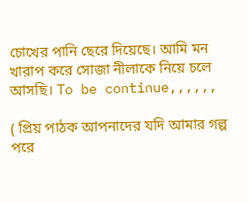চোখের পানি ছেরে দিয়েছে। আমি মন খারাপ করে সোজা নীলাকে নিয়ে চলে আসছি। To be continue,,,,,,

( প্রিয় পাঠক আপনাদের যদি আমার গল্প পরে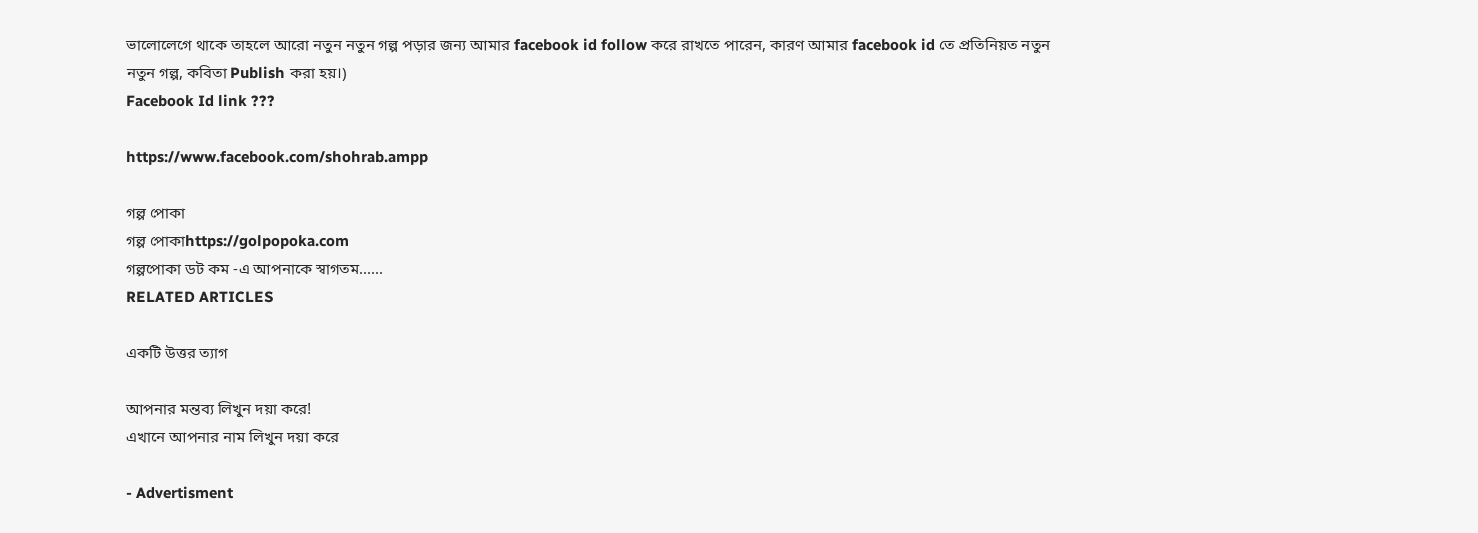ভালোলেগে থাকে তাহলে আরো নতুন নতুন গল্প পড়ার জন্য আমার facebook id follow করে রাখতে পারেন, কারণ আমার facebook id তে প্রতিনিয়ত নতুন নতুন গল্প, কবিতা Publish করা হয়।)
Facebook Id link ???

https://www.facebook.com/shohrab.ampp

গল্প পোকা
গল্প পোকাhttps://golpopoka.com
গল্পপোকা ডট কম -এ আপনাকে স্বাগতম......
RELATED ARTICLES

একটি উত্তর ত্যাগ

আপনার মন্তব্য লিখুন দয়া করে!
এখানে আপনার নাম লিখুন দয়া করে

- Advertisment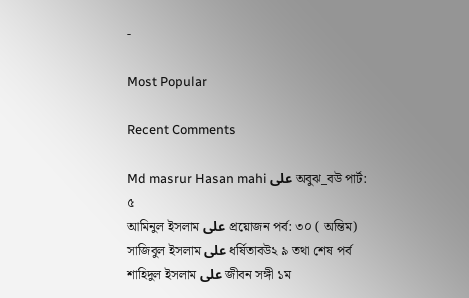-

Most Popular

Recent Comments

Md masrur Hasan mahi على অবুঝ_বউ পার্ট: ৫
আমিনুল ইসলাম على প্রয়োজন পর্ব: ৩০ ( অন্তিম)
সাজিবুল ইসলাম على ধর্ষিতাবউ২ ৯ তথা শেষ পর্ব
শাহিদুল ইসলাম على জীবন সঙ্গী ১ম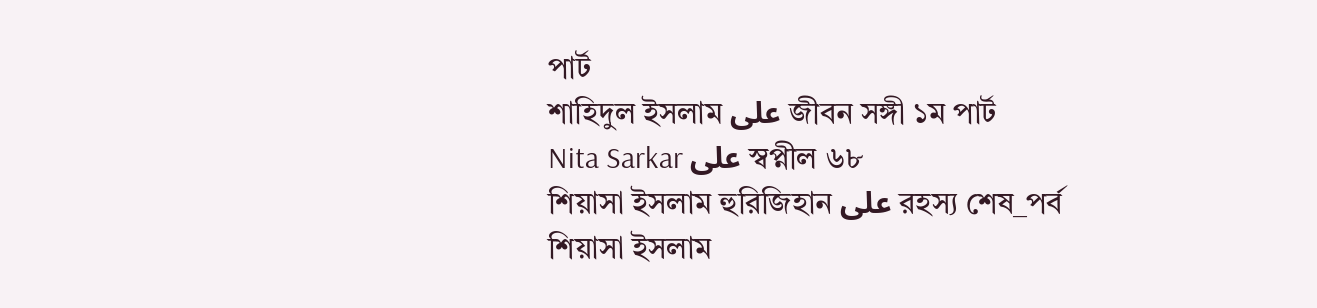পার্ট
শাহিদুল ইসলাম على জীবন সঙ্গী ১ম পার্ট
Nita Sarkar على স্বপ্নীল ৬৮
শিয়াসা ইসলাম হুরিজিহান على রহস্য শেষ_পর্ব
শিয়াসা ইসলাম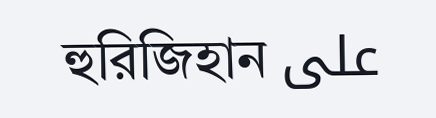হুরিজিহান على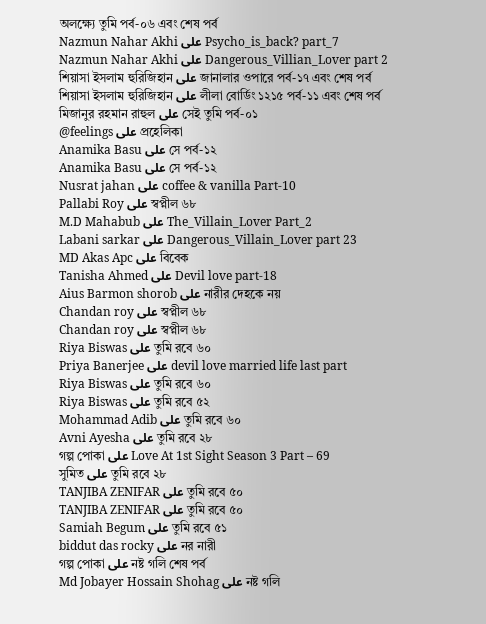অলক্ষ্যে তুমি পর্ব-০৬ এবং শেষ পর্ব
Nazmun Nahar Akhi على Psycho_is_back? part_7
Nazmun Nahar Akhi على Dangerous_Villian_Lover part 2
শিয়াসা ইসলাম হুরিজিহান على জানালার ওপারে পর্ব-১৭ এবং শেষ পর্ব
শিয়াসা ইসলাম হুরিজিহান على লীলা বোর্ডিং ১২১৫ পর্ব-১১ এবং শেষ পর্ব
মিজানুর রহমান রাহুল على সেই তুমি পর্ব-০১
@feelings على প্রহেলিকা
Anamika Basu على সে পর্ব-১২
Anamika Basu على সে পর্ব-১২
Nusrat jahan على coffee & vanilla Part-10
Pallabi Roy على স্বপ্নীল ৬৮
M.D Mahabub على The_Villain_Lover Part_2
Labani sarkar على Dangerous_Villain_Lover part 23
MD Akas Apc على বিবেক
Tanisha Ahmed على Devil love part-18
Aius Barmon shorob على নারীর দেহকে নয়
Chandan roy على স্বপ্নীল ৬৮
Chandan roy على স্বপ্নীল ৬৮
Riya Biswas على তুমি রবে ৬০
Priya Banerjee على devil love married life last part
Riya Biswas على তুমি রবে ৬০
Riya Biswas على তুমি রবে ৫২
Mohammad Adib على তুমি রবে ৬০
Avni Ayesha على তুমি রবে ২৮
গল্প পোকা على Love At 1st Sight Season 3 Part – 69
সুমিত على তুমি রবে ২৮
TANJIBA ZENIFAR على তুমি রবে ৫০
TANJIBA ZENIFAR على তুমি রবে ৫০
Samiah Begum على তুমি রবে ৫১
biddut das rocky على নর নারী
গল্প পোকা على নষ্ট গলি শেষ পর্ব
Md Jobayer Hossain Shohag على নষ্ট গলি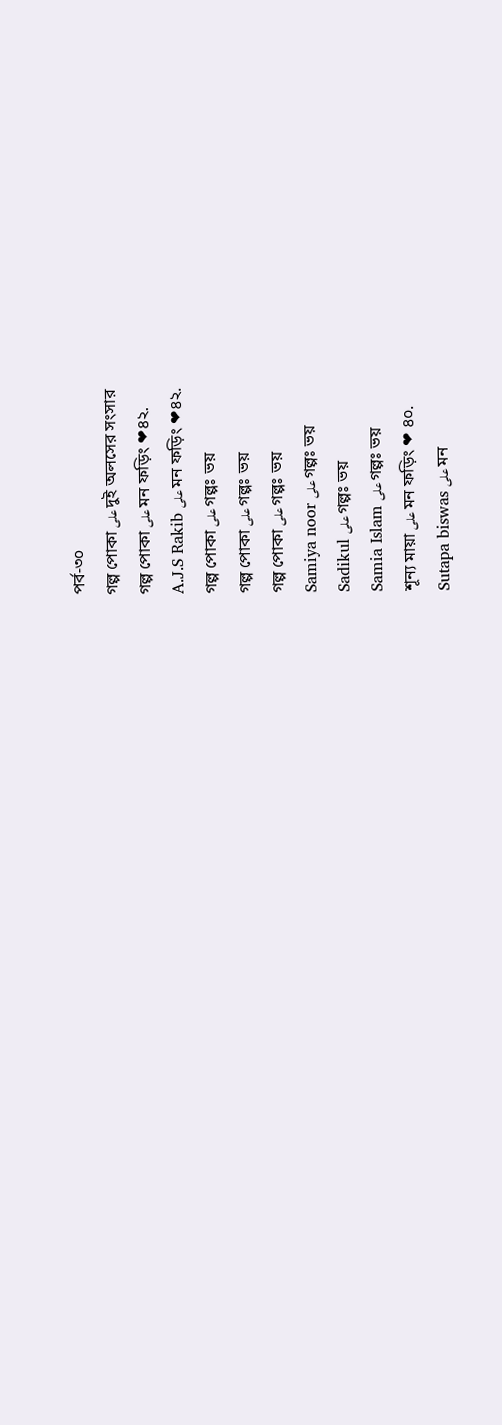পর্ব-৩০
গল্প পোকা على দুই অলসের সংসার
গল্প পোকা على মন ফড়িং ❤৪২.
A.J.S Rakib على মন ফড়িং ❤৪২.
গল্প পোকা على গল্পঃ ভয়
গল্প পোকা على গল্পঃ ভয়
গল্প পোকা على গল্পঃ ভয়
Samiya noor على গল্পঃ ভয়
Sadikul على গল্পঃ ভয়
Samia Islam على গল্পঃ ভয়
শূন্য মায়া على মন ফড়িং ❤ ৪০.
Sutapa biswas على মন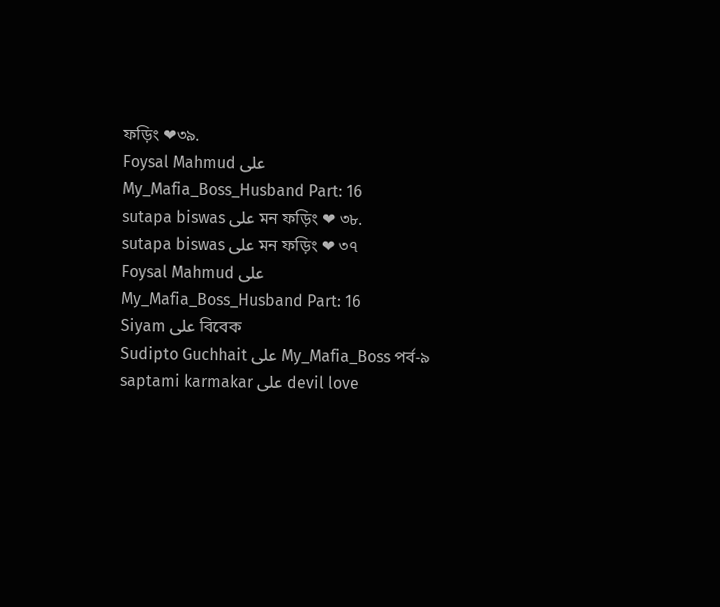ফড়িং ❤৩৯.
Foysal Mahmud على My_Mafia_Boss_Husband Part: 16
sutapa biswas على মন ফড়িং ❤ ৩৮.
sutapa biswas على মন ফড়িং ❤ ৩৭
Foysal Mahmud على My_Mafia_Boss_Husband Part: 16
Siyam على বিবেক
Sudipto Guchhait على My_Mafia_Boss পর্ব-৯
saptami karmakar على devil love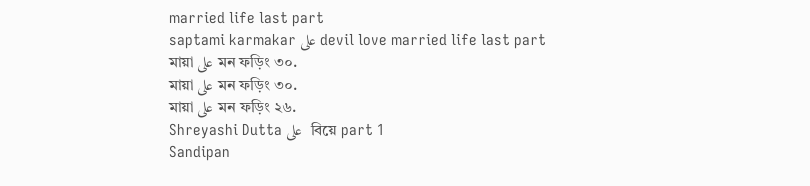married life last part
saptami karmakar على devil love married life last part
মায়া على মন ফড়িং ৩০.
মায়া على মন ফড়িং ৩০.
মায়া على মন ফড়িং ২৬.
Shreyashi Dutta على  বিয়ে part 1
Sandipan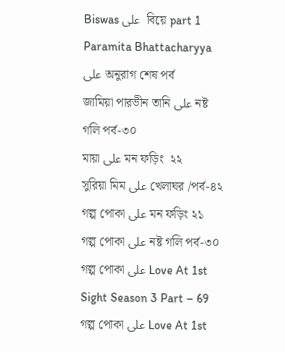Biswas على  বিয়ে part 1
Paramita Bhattacharyya على অনুরাগ শেষ পর্ব
জামিয়া পারভীন তানি على নষ্ট গলি পর্ব-৩০
মায়া على মন ফড়িং  ২২
সুরিয়া মিম على খেলাঘর /পর্ব-৪২
গল্প পোকা على মন ফড়িং ২১
গল্প পোকা على নষ্ট গলি পর্ব-৩০
গল্প পোকা على Love At 1st Sight Season 3 Part – 69
গল্প পোকা على Love At 1st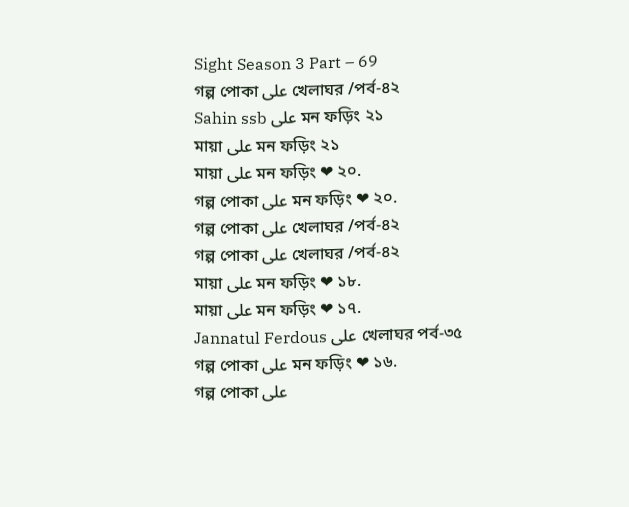Sight Season 3 Part – 69
গল্প পোকা على খেলাঘর /পর্ব-৪২
Sahin ssb على মন ফড়িং ২১
মায়া على মন ফড়িং ২১
মায়া على মন ফড়িং ❤ ২০.
গল্প পোকা على মন ফড়িং ❤ ২০.
গল্প পোকা على খেলাঘর /পর্ব-৪২
গল্প পোকা على খেলাঘর /পর্ব-৪২
মায়া على মন ফড়িং ❤ ১৮.
মায়া على মন ফড়িং ❤ ১৭.
Jannatul Ferdous على খেলাঘর পর্ব-৩৫
গল্প পোকা على মন ফড়িং ❤ ১৬.
গল্প পোকা على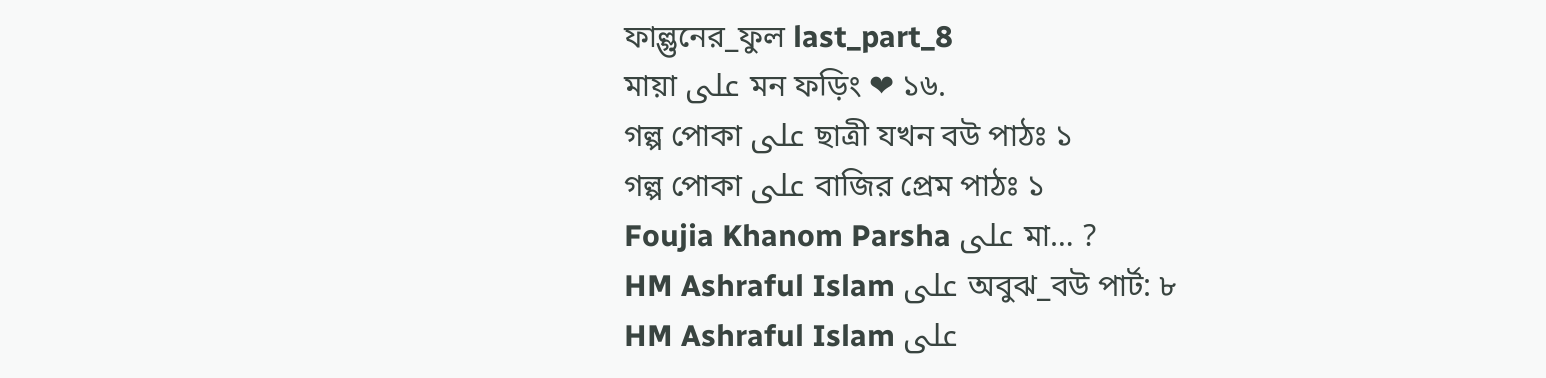ফাল্গুনের_ফুল last_part_8
মায়া على মন ফড়িং ❤ ১৬.
গল্প পোকা على ছাত্রী যখন বউ পাঠঃ ১
গল্প পোকা على বাজির প্রেম পাঠঃ ১
Foujia Khanom Parsha على মা… ?
HM Ashraful Islam على অবুঝ_বউ পার্ট: ৮
HM Ashraful Islam على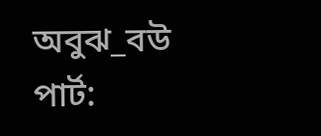অবুঝ_বউ পার্ট: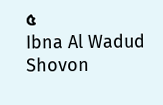৫
Ibna Al Wadud Shovon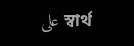على স্বার্থ